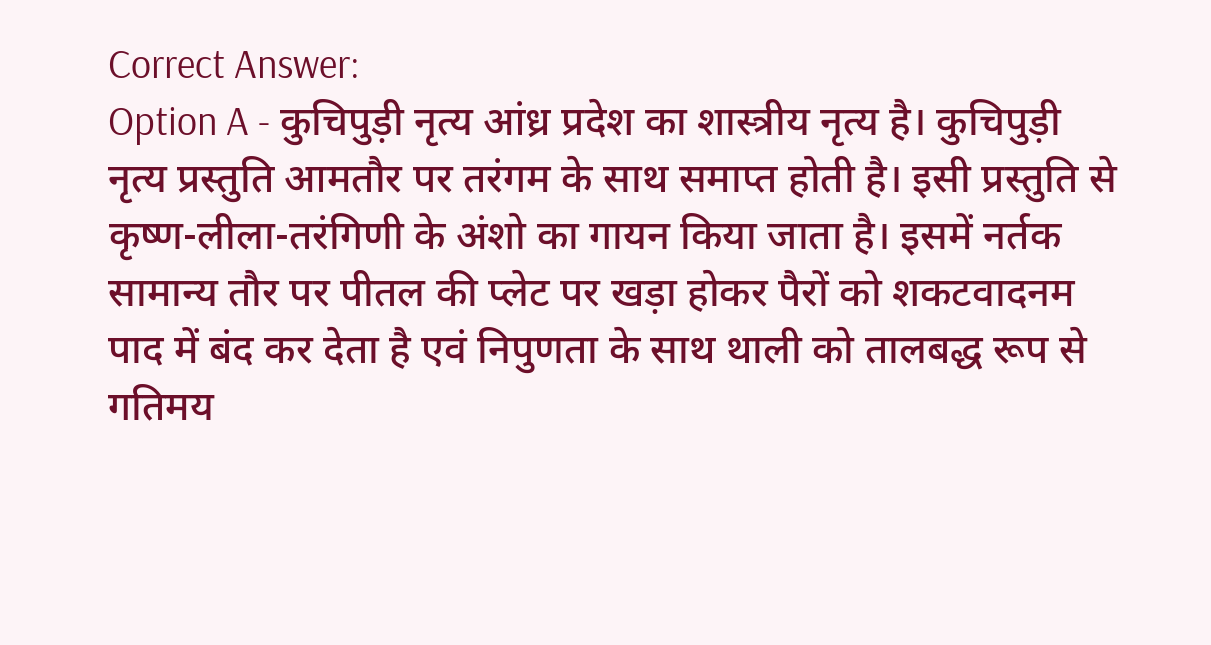Correct Answer:
Option A - कुचिपुड़ी नृत्य आंध्र प्रदेश का शास्त्रीय नृत्य है। कुचिपुड़ी नृत्य प्रस्तुति आमतौर पर तरंगम के साथ समाप्त होती है। इसी प्रस्तुति से कृष्ण-लीला-तरंगिणी के अंशो का गायन किया जाता है। इसमें नर्तक सामान्य तौर पर पीतल की प्लेट पर खड़ा होकर पैरों को शकटवादनम पाद में बंद कर देता है एवं निपुणता के साथ थाली को तालबद्ध रूप से गतिमय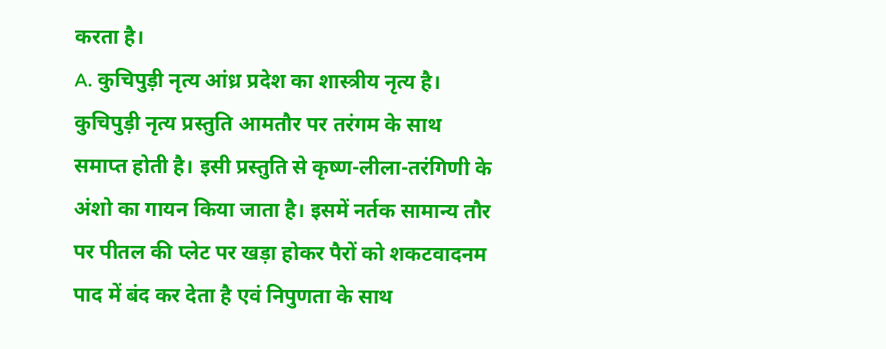करता है।
A. कुचिपुड़ी नृत्य आंध्र प्रदेश का शास्त्रीय नृत्य है। कुचिपुड़ी नृत्य प्रस्तुति आमतौर पर तरंगम के साथ समाप्त होती है। इसी प्रस्तुति से कृष्ण-लीला-तरंगिणी के अंशो का गायन किया जाता है। इसमें नर्तक सामान्य तौर पर पीतल की प्लेट पर खड़ा होकर पैरों को शकटवादनम पाद में बंद कर देता है एवं निपुणता के साथ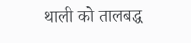थाली को तालबद्ध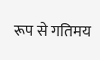रूप से गतिमय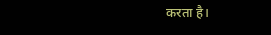करता है।